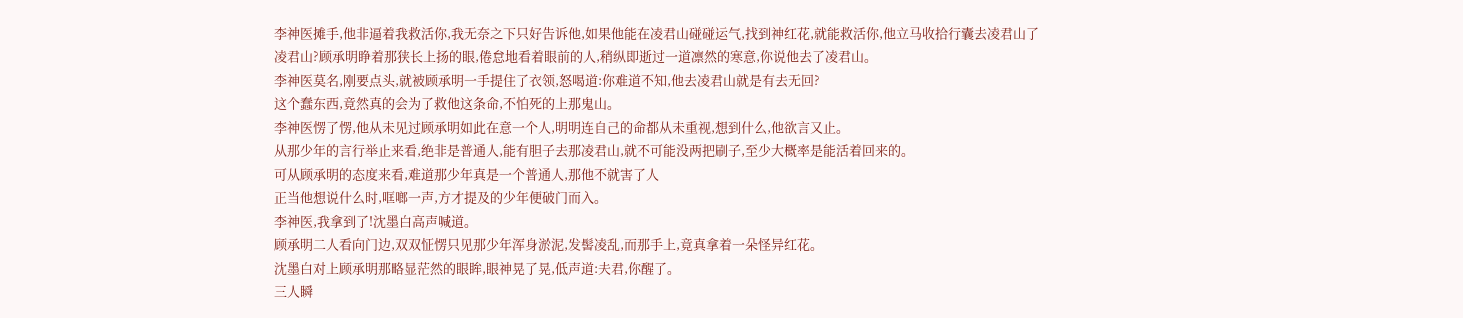李神医摊手,他非逼着我救活你,我无奈之下只好告诉他,如果他能在凌君山碰碰运气,找到神红花,就能救活你,他立马收拾行囊去凌君山了
凌君山?顾承明睁着那狭长上扬的眼,倦怠地看着眼前的人,稍纵即逝过一道凛然的寒意,你说他去了凌君山。
李神医莫名,刚要点头,就被顾承明一手提住了衣领,怒喝道:你难道不知,他去凌君山就是有去无回?
这个蠢东西,竟然真的会为了救他这条命,不怕死的上那鬼山。
李神医愣了愣,他从未见过顾承明如此在意一个人,明明连自己的命都从未重视,想到什么,他欲言又止。
从那少年的言行举止来看,绝非是普通人,能有胆子去那凌君山,就不可能没两把刷子,至少大概率是能活着回来的。
可从顾承明的态度来看,难道那少年真是一个普通人,那他不就害了人
正当他想说什么时,哐啷一声,方才提及的少年便破门而入。
李神医,我拿到了!沈墨白高声喊道。
顾承明二人看向门边,双双怔愣只见那少年浑身淤泥,发髻凌乱,而那手上,竟真拿着一朵怪异红花。
沈墨白对上顾承明那略显茫然的眼眸,眼神晃了晃,低声道:夫君,你醒了。
三人瞬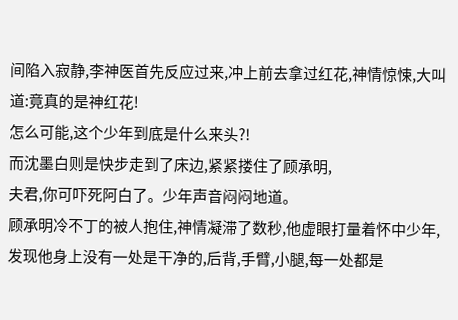间陷入寂静,李神医首先反应过来,冲上前去拿过红花,神情惊悚,大叫道:竟真的是神红花!
怎么可能,这个少年到底是什么来头?!
而沈墨白则是快步走到了床边,紧紧搂住了顾承明,
夫君,你可吓死阿白了。少年声音闷闷地道。
顾承明冷不丁的被人抱住,神情凝滞了数秒,他虚眼打量着怀中少年,发现他身上没有一处是干净的,后背,手臂,小腿,每一处都是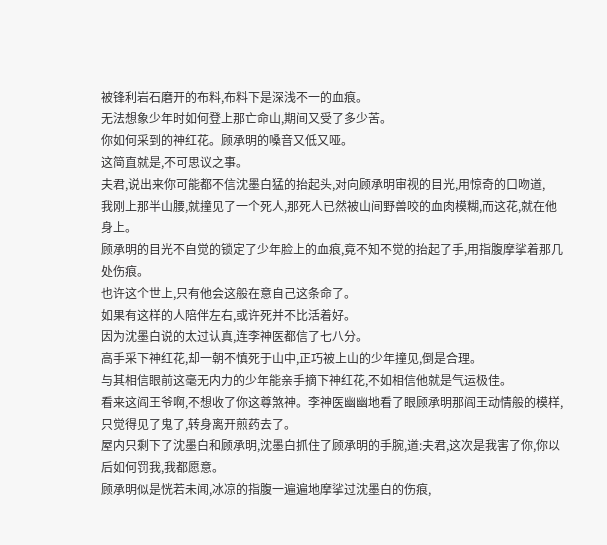被锋利岩石磨开的布料,布料下是深浅不一的血痕。
无法想象少年时如何登上那亡命山,期间又受了多少苦。
你如何采到的神红花。顾承明的嗓音又低又哑。
这简直就是,不可思议之事。
夫君,说出来你可能都不信沈墨白猛的抬起头,对向顾承明审视的目光,用惊奇的口吻道,
我刚上那半山腰,就撞见了一个死人,那死人已然被山间野兽咬的血肉模糊,而这花,就在他身上。
顾承明的目光不自觉的锁定了少年脸上的血痕,竟不知不觉的抬起了手,用指腹摩挲着那几处伤痕。
也许这个世上,只有他会这般在意自己这条命了。
如果有这样的人陪伴左右,或许死并不比活着好。
因为沈墨白说的太过认真,连李神医都信了七八分。
高手采下神红花,却一朝不慎死于山中,正巧被上山的少年撞见,倒是合理。
与其相信眼前这毫无内力的少年能亲手摘下神红花,不如相信他就是气运极佳。
看来这阎王爷啊,不想收了你这尊煞神。李神医幽幽地看了眼顾承明那阎王动情般的模样,只觉得见了鬼了,转身离开煎药去了。
屋内只剩下了沈墨白和顾承明,沈墨白抓住了顾承明的手腕,道:夫君,这次是我害了你,你以后如何罚我,我都愿意。
顾承明似是恍若未闻,冰凉的指腹一遍遍地摩挲过沈墨白的伤痕,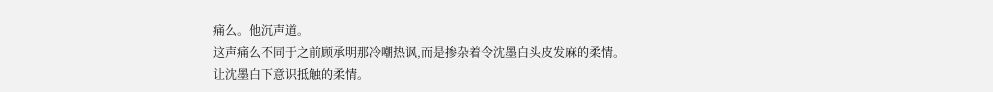痛么。他沉声道。
这声痛么不同于之前顾承明那冷嘲热讽,而是掺杂着令沈墨白头皮发麻的柔情。
让沈墨白下意识抵触的柔情。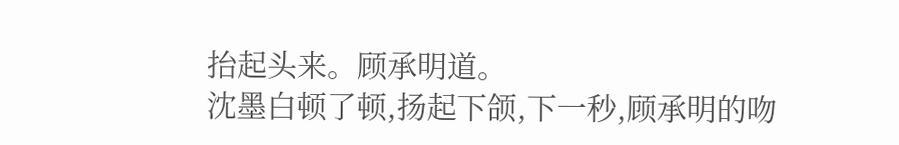抬起头来。顾承明道。
沈墨白顿了顿,扬起下颌,下一秒,顾承明的吻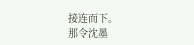接连而下。
那令沈墨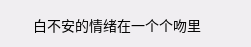白不安的情绪在一个个吻里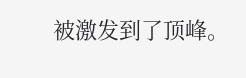被激发到了顶峰。